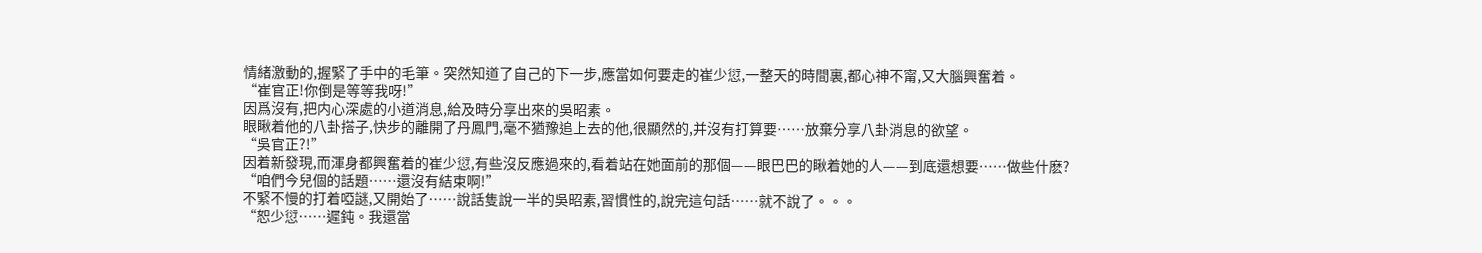情緒激動的,握緊了手中的毛筆。突然知道了自己的下一步,應當如何要走的崔少愆,一整天的時間裏,都心神不甯,又大腦興奮着。
“崔官正!你倒是等等我呀!”
因爲沒有,把内心深處的小道消息,給及時分享出來的吳昭素。
眼瞅着他的八卦搭子,快步的離開了丹鳳門,毫不猶豫追上去的他,很顯然的,并沒有打算要……放棄分享八卦消息的欲望。
“吳官正?!”
因着新發現,而渾身都興奮着的崔少愆,有些沒反應過來的,看着站在她面前的那個——眼巴巴的瞅着她的人——到底還想要……做些什麽?
“咱們今兒個的話題……還沒有結束啊!”
不緊不慢的打着啞謎,又開始了……說話隻說一半的吳昭素,習慣性的,說完這句話……就不說了。。。
“恕少愆……遲鈍。我還當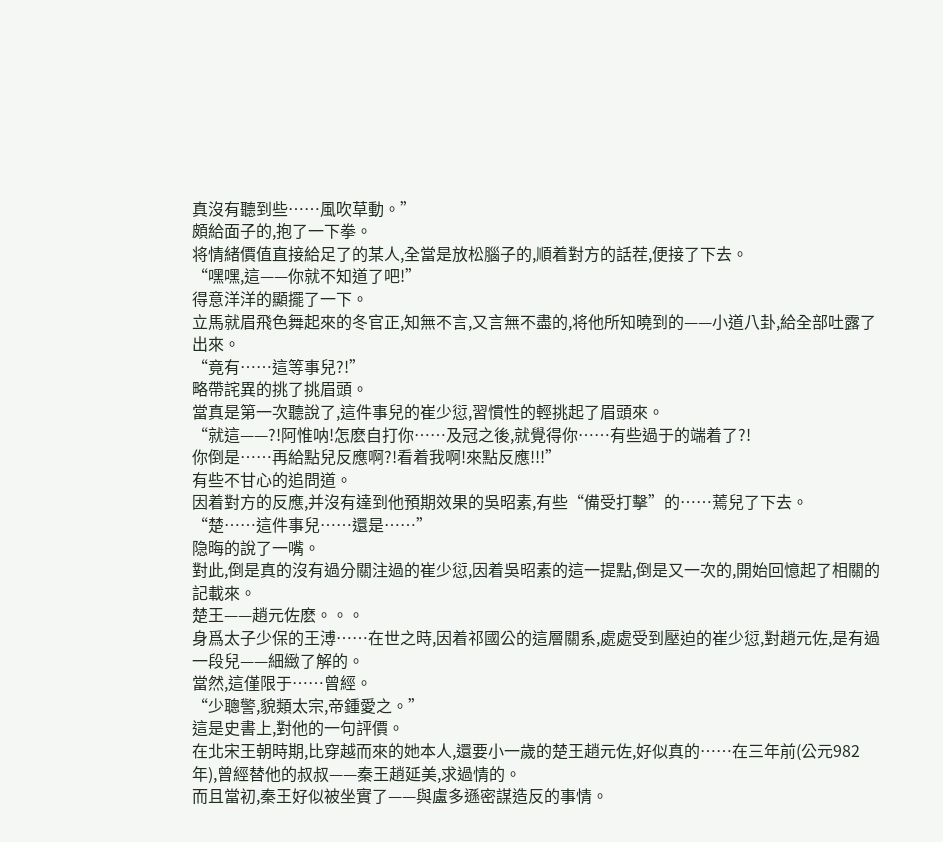真沒有聽到些……風吹草動。”
頗給面子的,抱了一下拳。
将情緒價值直接給足了的某人,全當是放松腦子的,順着對方的話茬,便接了下去。
“嘿嘿,這——你就不知道了吧!”
得意洋洋的顯擺了一下。
立馬就眉飛色舞起來的冬官正,知無不言,又言無不盡的,将他所知曉到的——小道八卦,給全部吐露了出來。
“竟有……這等事兒?!”
略帶詫異的挑了挑眉頭。
當真是第一次聽說了,這件事兒的崔少愆,習慣性的輕挑起了眉頭來。
“就這——?!阿惟呐!怎麽自打你……及冠之後,就覺得你……有些過于的端着了?!
你倒是……再給點兒反應啊?!看着我啊!來點反應!!!”
有些不甘心的追問道。
因着對方的反應,并沒有達到他預期效果的吳昭素,有些“備受打擊”的……蔫兒了下去。
“楚……這件事兒……還是……”
隐晦的說了一嘴。
對此,倒是真的沒有過分關注過的崔少愆,因着吳昭素的這一提點,倒是又一次的,開始回憶起了相關的記載來。
楚王——趙元佐麽。。。
身爲太子少保的王溥……在世之時,因着祁國公的這層關系,處處受到壓迫的崔少愆,對趙元佐,是有過一段兒——細緻了解的。
當然,這僅限于……曾經。
“少聰警,貌類太宗,帝鍾愛之。”
這是史書上,對他的一句評價。
在北宋王朝時期,比穿越而來的她本人,還要小一歲的楚王趙元佐,好似真的……在三年前(公元982年),曾經替他的叔叔——秦王趙延美,求過情的。
而且當初,秦王好似被坐實了——與盧多遜密謀造反的事情。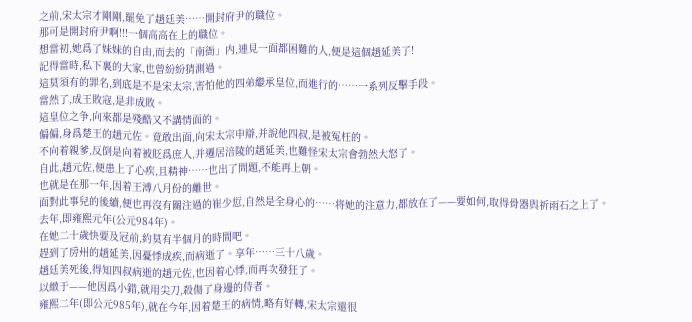之前,宋太宗才剛剛,罷免了趙廷美……開封府尹的職位。
那可是開封府尹啊!!!一個高高在上的職位。
想當初,她爲了妹妹的自由,而去的「南衙」内,連見一面都困難的人,便是這個趙延美了!
記得當時,私下裏的大家,也曾紛紛猜測過。
這莫須有的罪名,到底是不是宋太宗,害怕他的四弟繼承皇位,而進行的……一系列反擊手段。
當然了,成王敗寇,是非成敗。
這皇位之争,向來都是殘酷又不講情面的。
偏偏,身爲楚王的趙元佐。竟敢出面,向宋太宗申辯,并說他四叔,是被冤枉的。
不向着親爹,反倒是向着被貶爲庶人,并遷居涪陵的趙延美,也難怪宋太宗會勃然大怒了。
自此,趙元佐,便患上了心疾,且精神……也出了問題,不能再上朝。
也就是在那一年,因着王溥八月份的離世。
面對此事兒的後續,便也再沒有關注過的崔少愆,自然是全身心的……将她的注意力,都放在了——要如何,取得骨器與祈雨石之上了。
去年,即雍熙元年(公元984年)。
在她二十歲快要及冠前,約莫有半個月的時間吧。
趕到了房州的趙延美,因憂悸成疾,而病逝了。享年……三十八歲。
趙廷美死後,得知四叔病逝的趙元佐,也因着心悸,而再次發狂了。
以緻于——他因爲小錯,就用尖刀,殺傷了身邊的侍者。
雍熙二年(即公元985年),就在今年,因着楚王的病情,略有好轉,宋太宗還很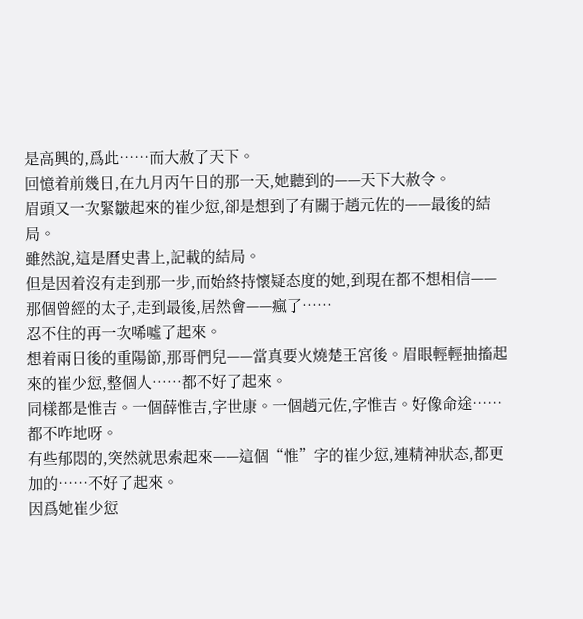是高興的,爲此……而大赦了天下。
回憶着前幾日,在九月丙午日的那一天,她聽到的——天下大赦令。
眉頭又一次緊皺起來的崔少愆,卻是想到了有關于趙元佐的——最後的結局。
雖然說,這是曆史書上,記載的結局。
但是因着沒有走到那一步,而始終持懷疑态度的她,到現在都不想相信——那個曾經的太子,走到最後,居然會——瘋了……
忍不住的再一次唏噓了起來。
想着兩日後的重陽節,那哥們兒——當真要火燒楚王宮後。眉眼輕輕抽搐起來的崔少愆,整個人……都不好了起來。
同樣都是惟吉。一個薛惟吉,字世康。一個趙元佐,字惟吉。好像命途……都不咋地呀。
有些郁悶的,突然就思索起來——這個“惟”字的崔少愆,連精神狀态,都更加的……不好了起來。
因爲她崔少愆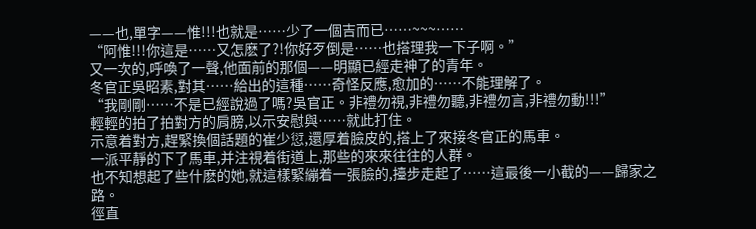——也,單字——惟!!!也就是……少了一個吉而已……~~~……
“阿惟!!!你這是……又怎麽了?!你好歹倒是……也搭理我一下子啊。”
又一次的,呼喚了一聲,他面前的那個——明顯已經走神了的青年。
冬官正吳昭素,對其……給出的這種……奇怪反應,愈加的……不能理解了。
“我剛剛……不是已經說過了嗎?吳官正。非禮勿視,非禮勿聽,非禮勿言,非禮勿動!!!”
輕輕的拍了拍對方的肩膀,以示安慰與……就此打住。
示意着對方,趕緊換個話題的崔少愆,還厚着臉皮的,搭上了來接冬官正的馬車。
一派平靜的下了馬車,并注視着街道上,那些的來來往往的人群。
也不知想起了些什麽的她,就這樣緊繃着一張臉的,擡步走起了……這最後一小截的——歸家之路。
徑直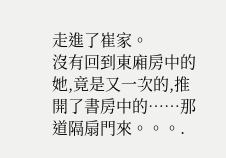走進了崔家。
沒有回到東廂房中的她,竟是又一次的,推開了書房中的……那道隔扇門來。。。.